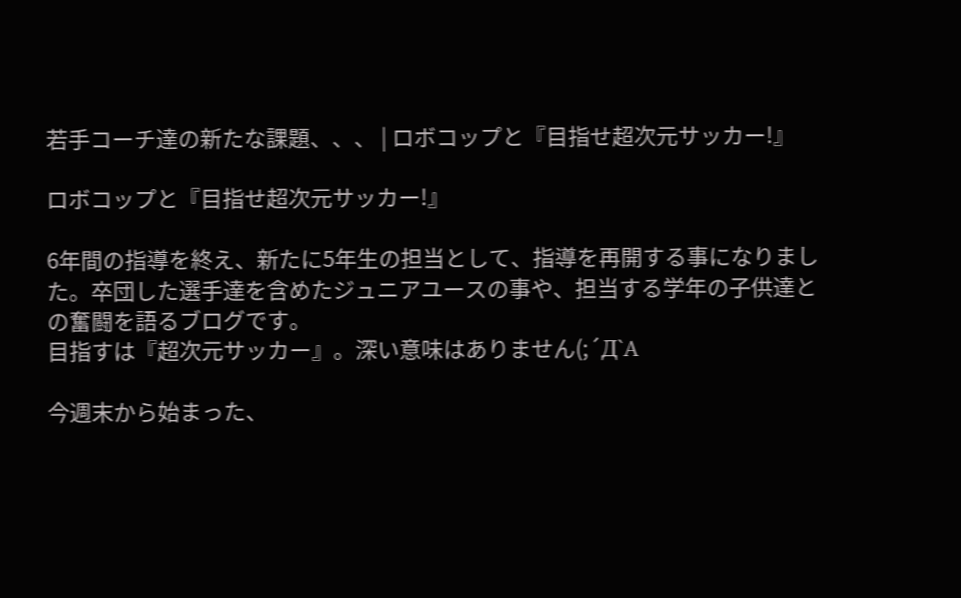若手コーチ達の新たな課題、、、 | ロボコップと『目指せ超次元サッカー!』

ロボコップと『目指せ超次元サッカー!』

6年間の指導を終え、新たに5年生の担当として、指導を再開する事になりました。卒団した選手達を含めたジュニアユースの事や、担当する学年の子供達との奮闘を語るブログです。
目指すは『超次元サッカー』。深い意味はありません(;´Д`A

今週末から始まった、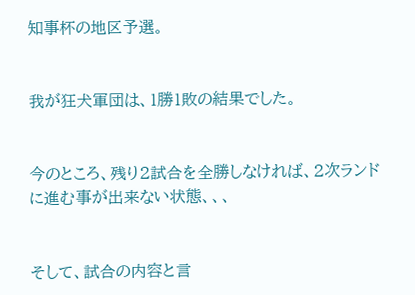知事杯の地区予選。


我が狂犬軍団は、1勝1敗の結果でした。


今のところ、残り2試合を全勝しなければ、2次ランドに進む事が出来ない状態、、、


そして、試合の内容と言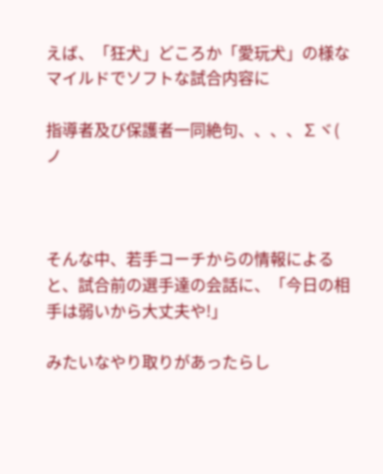えば、「狂犬」どころか「愛玩犬」の様なマイルドでソフトな試合内容に

指導者及び保護者一同絶句、、、、∑ヾ( ノ



そんな中、若手コーチからの情報によると、試合前の選手達の会話に、「今日の相手は弱いから大丈夫や!」

みたいなやり取りがあったらし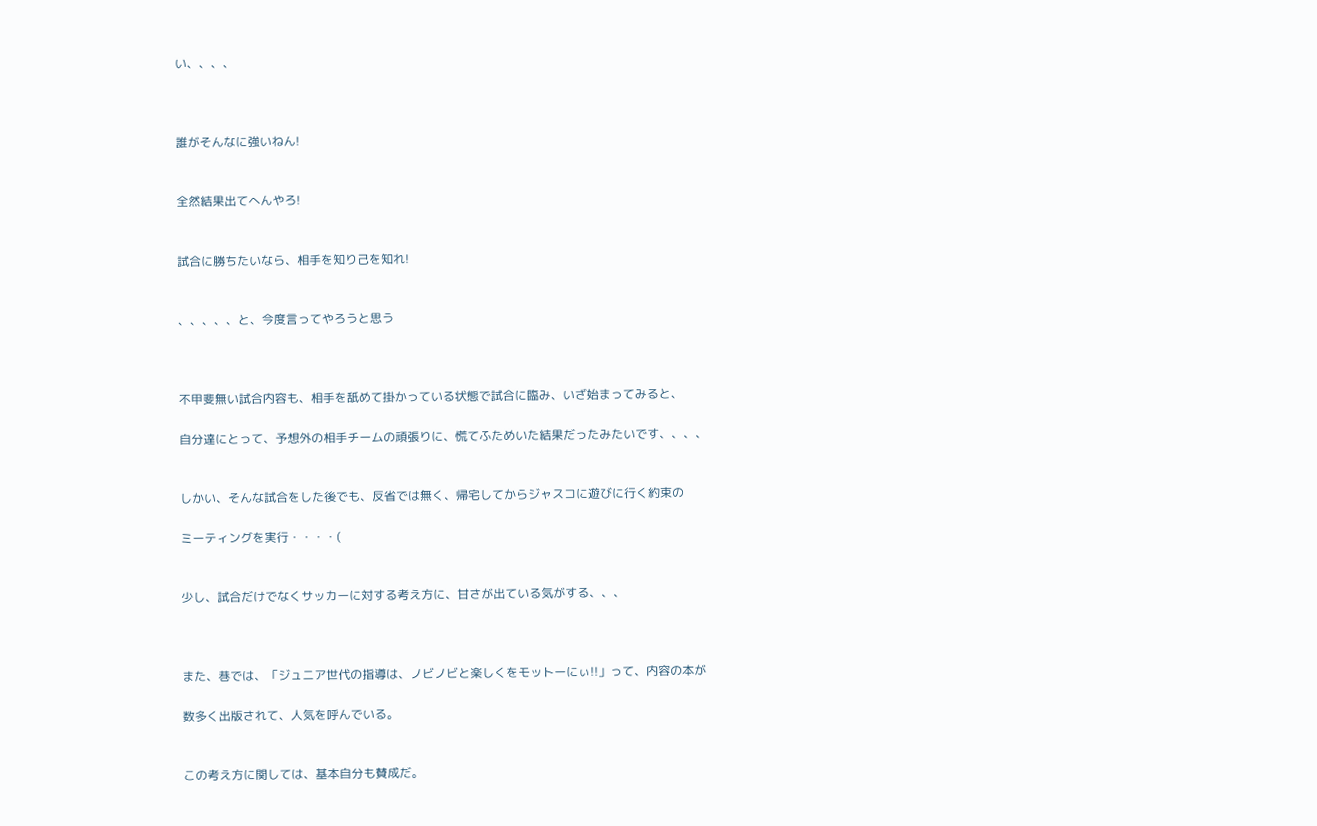い、、、、



誰がそんなに強いねん!


全然結果出てへんやろ!


試合に勝ちたいなら、相手を知り己を知れ!


、、、、、と、今度言ってやろうと思う



不甲斐無い試合内容も、相手を舐めて掛かっている状態で試合に臨み、いざ始まってみると、

自分達にとって、予想外の相手チームの頑張りに、慌てふためいた結果だったみたいです、、、、


しかい、そんな試合をした後でも、反省では無く、帰宅してからジャスコに遊びに行く約束の

ミーティングを実行・・・・(


少し、試合だけでなくサッカーに対する考え方に、甘さが出ている気がする、、、



また、巷では、「ジュニア世代の指導は、ノビノビと楽しくをモットーにぃ!!」って、内容の本が

数多く出版されて、人気を呼んでいる。


この考え方に関しては、基本自分も賛成だ。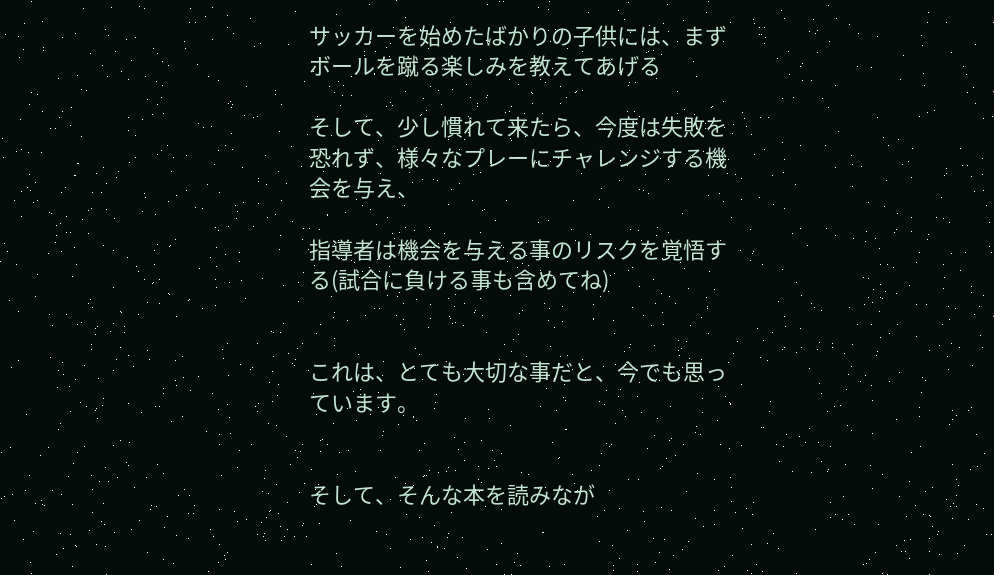サッカーを始めたばかりの子供には、まずボールを蹴る楽しみを教えてあげる

そして、少し慣れて来たら、今度は失敗を恐れず、様々なプレーにチャレンジする機会を与え、

指導者は機会を与える事のリスクを覚悟する(試合に負ける事も含めてね)


これは、とても大切な事だと、今でも思っています。


そして、そんな本を読みなが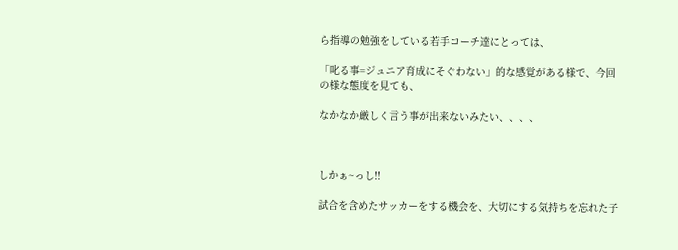ら指導の勉強をしている若手コーチ達にとっては、

「叱る事=ジュニア育成にそぐわない」的な感覚がある様で、今回の様な態度を見ても、

なかなか厳しく言う事が出来ないみたい、、、、



しかぁ~っし!!

試合を含めたサッカーをする機会を、大切にする気持ちを忘れた子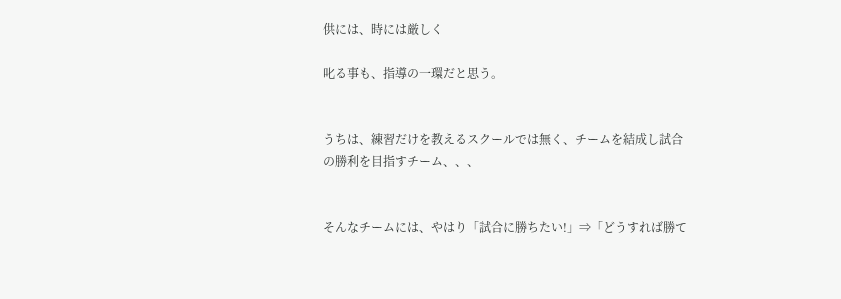供には、時には厳しく

叱る事も、指導の一環だと思う。


うちは、練習だけを教えるスクールでは無く、チームを結成し試合の勝利を目指すチーム、、、


そんなチームには、やはり「試合に勝ちたい!」⇒「どうすれば勝て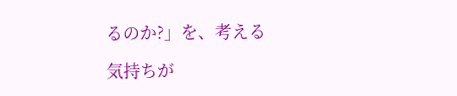るのか?」を、考える

気持ちが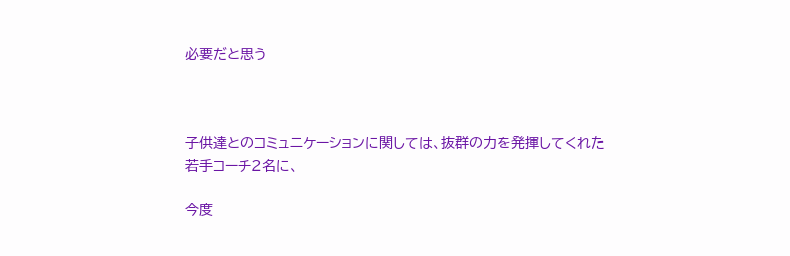必要だと思う



子供達とのコミュニケーションに関しては、抜群の力を発揮してくれた若手コーチ2名に、

今度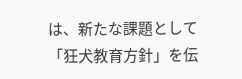は、新たな課題として「狂犬教育方針」を伝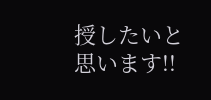授したいと思います!!